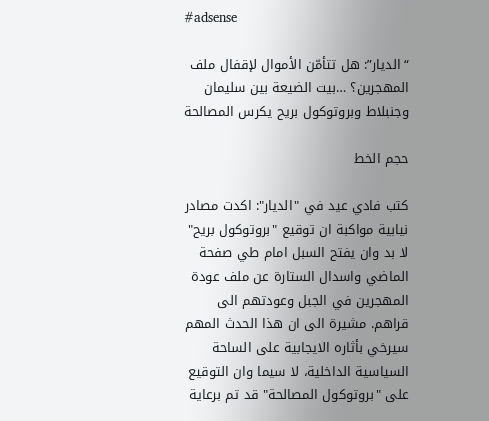#adsense

“الديار”: هل تتأمّن الأموال لإقفال ملف المهجرين؟ …بيت الضيعة بين سليمان وجنبلاط وبروتوكول بريح يكرس المصالحة

حجم الخط

كتب فادي عيد في "الديار": اكدت مصادر نيابية مواكبة ان توقيع "بروتوكول بريح" لا بد وان يفتح السبل امام طي صفحة الماضي واسدال الستارة عن ملف عودة المهجرين في الجبل وعودتهم الى قراهم. مشيرة الى ان هذا الحدث المهم سيرخي بأثاره الايجابية على الساحة السياسية الداخلية، لا سيما وان التوقيع على "بروتوكول المصالحة" قد تم برعاية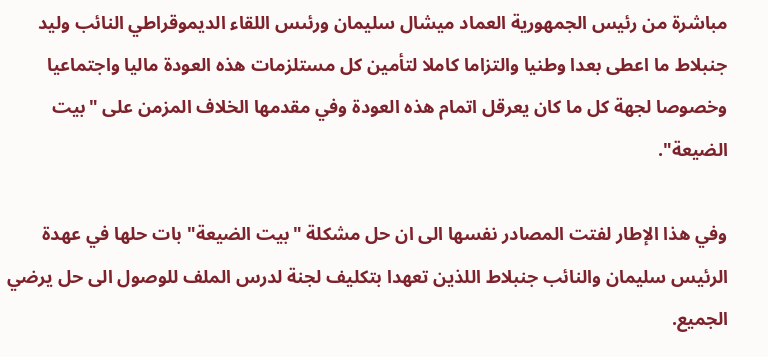مباشرة من رئيس الجمهورية العماد ميشال سليمان ورئىس اللقاء الديموقراطي النائب وليد جنبلاط ما اعطى بعدا وطنيا والتزاما كاملا لتأمين كل مستلزمات هذه العودة ماليا واجتماعيا وخصوصا لجهة كل ما كان يعرقل اتمام هذه العودة وفي مقدمها الخلاف المزمن على "بيت الضيعة".

وفي هذا الإطار لفتت المصادر نفسها الى ان حل مشكلة "بيت الضيعة" بات حلها في عهدة الرئيس سليمان والنائب جنبلاط اللذين تعهدا بتكليف لجنة لدرس الملف للوصول الى حل يرضي الجميع.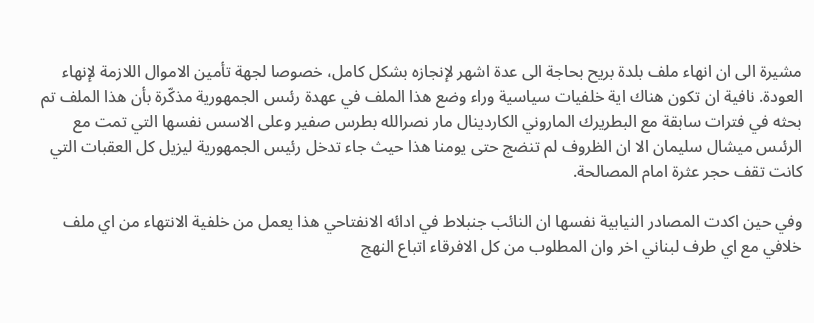مشيرة الى ان انهاء ملف بلدة بريح بحاجة الى عدة اشهر لإنجازه بشكل كامل، خصوصا لجهة تأمين الاموال اللازمة لإنهاء العودة. نافية ان تكون هناك اية خلفيات سياسية وراء وضع هذا الملف في عهدة رئىس الجمهورية مذكّرة بأن هذا الملف تم بحثه في فترات سابقة مع البطريرك الماروني الكاردينال مار نصرالله بطرس صفير وعلى الاسس نفسها التي تمت مع الرئىس ميشال سليمان الا ان الظروف لم تنضج حتى يومنا هذا حيث جاء تدخل رئيس الجمهورية ليزيل كل العقبات التي كانت تقف حجر عثرة امام المصالحة.

وفي حين اكدت المصادر النيابية نفسها ان النائب جنبلاط في ادائه الانفتاحي هذا يعمل من خلفية الانتهاء من اي ملف خلافي مع اي طرف لبناني اخر وان المطلوب من كل الافرقاء اتباع النهج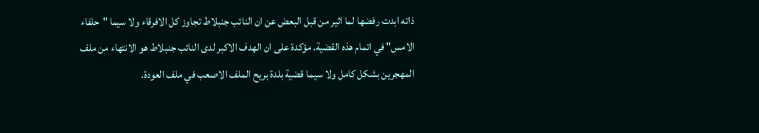ذاته ابدت رفضها لما اثير من قبل البعض عن ان النائب جنبلاط تجاوز كل الافرقاء ولا سيما "حلفاء الامس" في اتمام هذه القضية. مؤكدة على ان الهدف الاكبر لدى النائب جنبلاط هو الانتهاء من ملف المهجرين بشكل كامل ولا سيما قضية بلدة بريح الملف الاصعب في ملف العودة.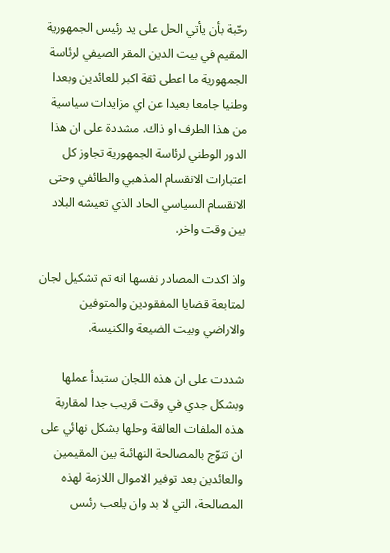رحّبة بأن يأتي الحل على يد رئيس الجمهورية المقيم في بيت الدين المقر الصيفي لرئاسة الجمهورية ما اعطى ثقة اكبر للعائدين وبعدا وطنيا جامعا بعيدا عن اي مزايدات سياسية من هذا الطرف او ذاك. مشددة على ان هذا الدور الوطني لرئاسة الجمهورية تجاوز كل اعتبارات الانقسام المذهبي والطائفي وحتى الانقسام السياسي الحاد الذي تعيشه البلاد بين وقت واخر.

واذ اكدت المصادر نفسها انه تم تشكيل لجان لمتابعة قضايا المفقودين والمتوفين والاراضي وبيت الضيعة والكنيسة.

شددت على ان هذه اللجان ستبدأ عملها وبشكل جدي في وقت قريب جدا لمقاربة هذه الملفات العالقة وحلها بشكل نهائي على ان تتوّج بالمصالحة النهائىة بين المقيمين والعائدين بعد توفير الاموال اللازمة لهذه المصالحة، التي لا بد وان يلعب رئىس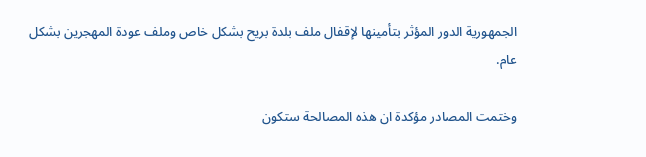الجمهورية الدور المؤثر بتأمينها لإقفال ملف بلدة بريح بشكل خاص وملف عودة المهجرين بشكل عام.

وختمت المصادر مؤكدة ان هذه المصالحة ستكون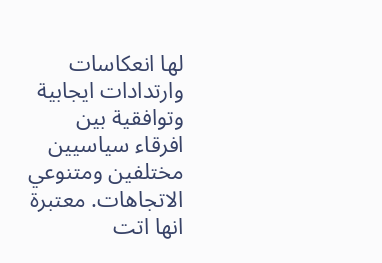لها انعكاسات وارتدادات ايجابية وتوافقية بين افرقاء سياسيين مختلفين ومتنوعي الاتجاهات. معتبرة انها اتت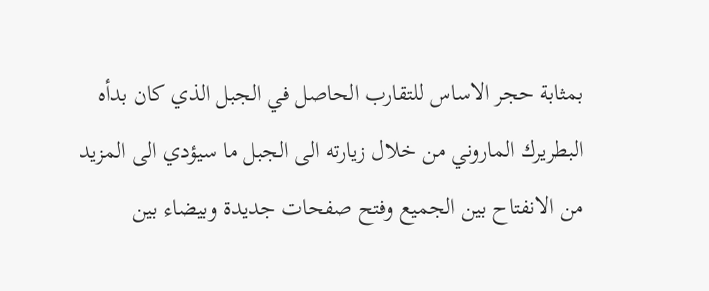بمثابة حجر الاساس للتقارب الحاصل في الجبل الذي كان بدأه البطريرك الماروني من خلال زيارته الى الجبل ما سيؤدي الى المزيد من الانفتاح بين الجميع وفتح صفحات جديدة وبيضاء بين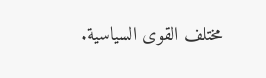مختلف القوى السياسية.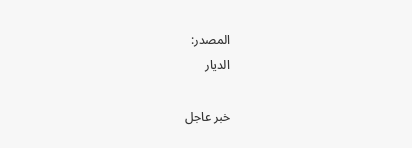المصدر:
الديار

خبر عاجل